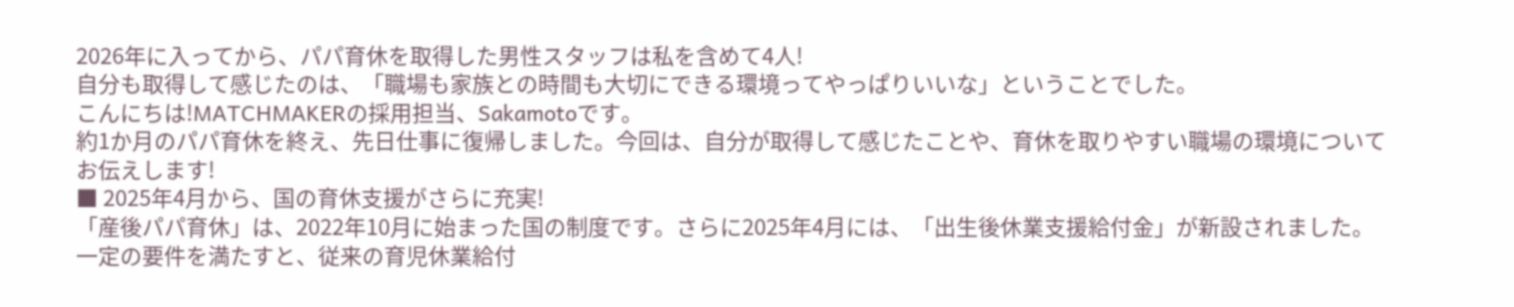2026年に入ってから、パパ育休を取得した男性スタッフは私を含めて4人!
自分も取得して感じたのは、「職場も家族との時間も大切にできる環境ってやっぱりいいな」ということでした。
こんにちは!MATCHMAKERの採用担当、Sakamotoです。
約1か月のパパ育休を終え、先日仕事に復帰しました。今回は、自分が取得して感じたことや、育休を取りやすい職場の環境についてお伝えします!
■ 2025年4月から、国の育休支援がさらに充実!
「産後パパ育休」は、2022年10月に始まった国の制度です。さらに2025年4月には、「出生後休業支援給付金」が新設されました。
一定の要件を満たすと、従来の育児休業給付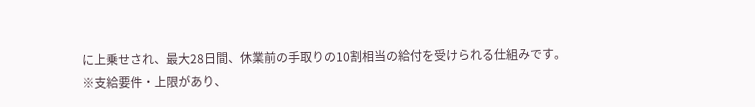に上乗せされ、最大28日間、休業前の手取りの10割相当の給付を受けられる仕組みです。
※支給要件・上限があり、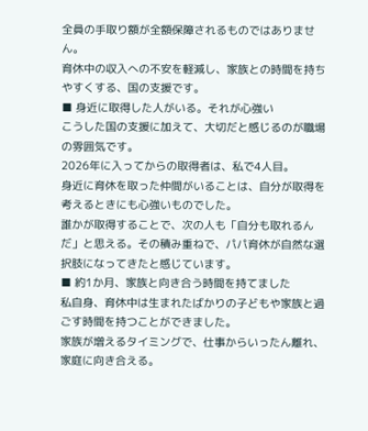全員の手取り額が全額保障されるものではありません。
育休中の収入への不安を軽減し、家族との時間を持ちやすくする、国の支援です。
■ 身近に取得した人がいる。それが心強い
こうした国の支援に加えて、大切だと感じるのが職場の雰囲気です。
2026年に入ってからの取得者は、私で4人目。
身近に育休を取った仲間がいることは、自分が取得を考えるときにも心強いものでした。
誰かが取得することで、次の人も「自分も取れるんだ」と思える。その積み重ねで、パパ育休が自然な選択肢になってきたと感じています。
■ 約1か月、家族と向き合う時間を持てました
私自身、育休中は生まれたばかりの子どもや家族と過ごす時間を持つことができました。
家族が増えるタイミングで、仕事からいったん離れ、家庭に向き合える。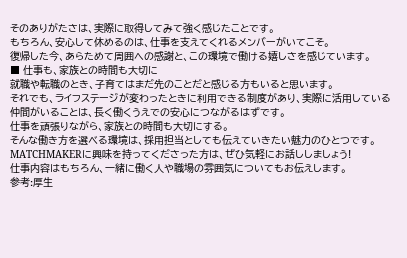そのありがたさは、実際に取得してみて強く感じたことです。
もちろん、安心して休めるのは、仕事を支えてくれるメンバーがいてこそ。
復帰した今、あらためて周囲への感謝と、この環境で働ける嬉しさを感じています。
■ 仕事も、家族との時間も大切に
就職や転職のとき、子育てはまだ先のことだと感じる方もいると思います。
それでも、ライフステージが変わったときに利用できる制度があり、実際に活用している仲間がいることは、長く働くうえでの安心につながるはずです。
仕事を頑張りながら、家族との時間も大切にする。
そんな働き方を選べる環境は、採用担当としても伝えていきたい魅力のひとつです。
MATCHMAKERに興味を持ってくださった方は、ぜひ気軽にお話ししましょう!
仕事内容はもちろん、一緒に働く人や職場の雰囲気についてもお伝えします。
参考:厚生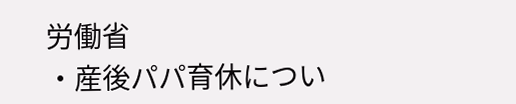労働省
・産後パパ育休につい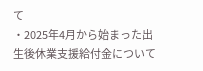て
・2025年4月から始まった出生後休業支援給付金について